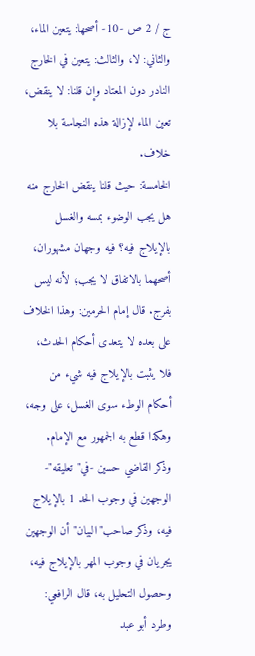ج / 2 ص -10- أصحها: يتعين الماء، والثاني: لا، والثالث: يتعين في الخارج النادر دون المعتاد وإن قلنا: لا ينقض، تعين الماء لإزالة هذه النجاسة بلا خلاف.
الخامسة: حيث قلنا ينقض الخارج منه هل يجب الوضوء بمسه والغسل بالإيلاج فيه؟ فيه وجهان مشهوران، أصحهما بالاتفاق لا يجب؛ لأنه ليس بفرج. قال إمام الحرمين: وهذا الخلاف على بعده لا يتعدى أحكام الحدث، فلا يثبت بالإيلاج فيه شيء من أحكام الوطء سوى الغسل، على وجه، وهكذا قطع به الجمهور مع الإمام.
وذكر القاضي حسين -في"تعليقه"- الوجهين في وجوب الحد 1 بالإيلاج فيه، وذكر صاحب"البيان"أن الوجهين يجريان في وجوب المهر بالإيلاج فيه، وحصول التحليل به، قال الرافعي: وطرد أبو عبد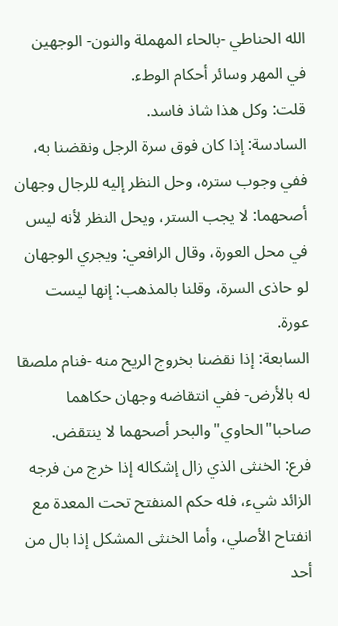الله الحناطي -بالحاء المهملة والنون- الوجهين في المهر وسائر أحكام الوطء.
قلت: وكل هذا شاذ فاسد.
السادسة: إذا كان فوق سرة الرجل ونقضنا به، ففي وجوب ستره، وحل النظر إليه للرجال وجهان أصحهما: لا يجب الستر، ويحل النظر لأنه ليس في محل العورة، وقال الرافعي: ويجري الوجهان لو حاذى السرة، وقلنا بالمذهب: إنها ليست عورة.
السابعة: إذا نقضنا بخروج الريح منه -فنام ملصقا له بالأرض- ففي انتقاضه وجهان حكاهما صاحبا"الحاوي"والبحر أصحهما لا ينتقض.
فرع: الخنثى الذي زال إشكاله إذا خرج من فرجه الزائد شيء، فله حكم المنفتح تحت المعدة مع انفتاح الأصلي، وأما الخنثى المشكل إذا بال من أحد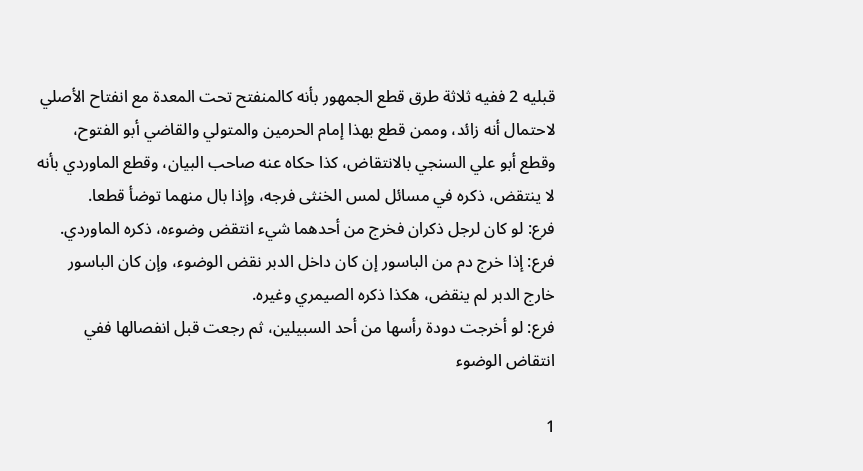قبليه 2 ففيه ثلاثة طرق قطع الجمهور بأنه كالمنفتح تحت المعدة مع انفتاح الأصلي لاحتمال أنه زائد، وممن قطع بهذا إمام الحرمين والمتولي والقاضي أبو الفتوح، وقطع أبو علي السنجي بالانتقاض، كذا حكاه عنه صاحب البيان، وقطع الماوردي بأنه لا ينتقض، ذكره في مسائل لمس الخنثى فرجه، وإذا بال منهما توضأ قطعا.
فرع: لو كان لرجل ذكران فخرج من أحدهما شيء انتقض وضوءه، ذكره الماوردي.
فرع: إذا خرج دم من الباسور إن كان داخل الدبر نقض الوضوء، وإن كان الباسور خارج الدبر لم ينقض، هكذا ذكره الصيمري وغيره.
فرع: لو أخرجت دودة رأسها من أحد السبيلين، ثم رجعت قبل انفصالها ففي انتقاض الوضوء

1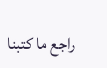راجع ما كتبنا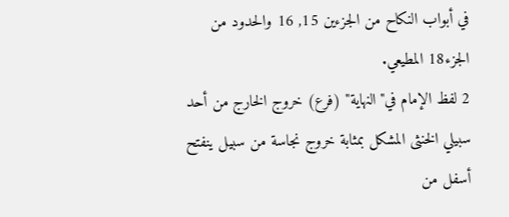في أبواب النكاح من الجزءين 15, 16 والحدود من الجزء18 المطيعي.
2 لفظ الإمام في"النهاية" (فرع) خروج الخارج من أحد سبيلي الخنثى المشكل بمثابة خروج نجاسة من سبيل ينفتح أسفل من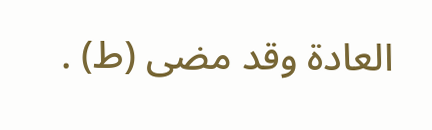العادة وقد مضى (ط) .